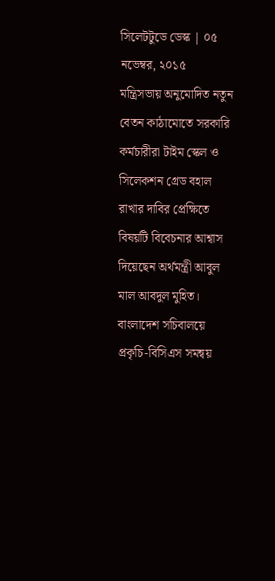সিলেটটুডে ডেস্ক | ০৫ নভেম্বর, ২০১৫
মন্ত্রিসভায় অনুমোদিত নতুন বেতন কাঠামোতে সরকারি কর্মচারীরা টাইম স্কেল ও সিলেকশন গ্রেড বহাল রাখার দাবির প্রেক্ষিতে বিষয়টি বিবেচনার আশ্বাস দিয়েছেন অর্থমন্ত্রী আবুল মাল আবদুল মুহিত।
বাংলাদেশ সচিবালয়ে প্রকৃচি-বিসিএস সমন্বয়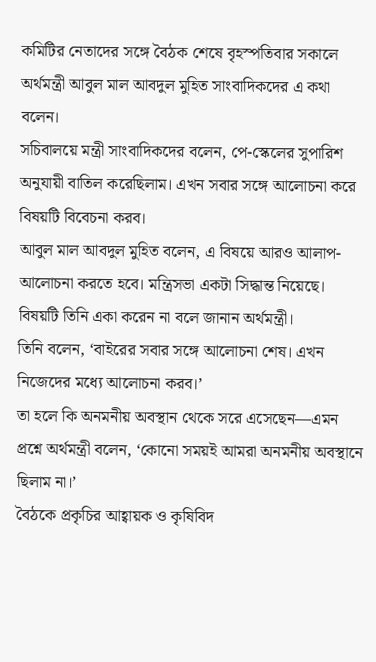কমিটির নেতাদের সঙ্গে বৈঠক শেষে বৃহস্পতিবার সকালে অর্থমন্ত্রী আবুল মাল আবদুল মুহিত সাংবাদিকদের এ কথা বলেন।
সচিবালয়ে মন্ত্রী সাংবাদিকদের বলেন, পে-স্কেলের সুপারিশ অনুযায়ী বাতিল করেছিলাম। এখন সবার সঙ্গে আলোচনা করে বিষয়টি বিবেচনা করব।
আবুল মাল আবদুল মুহিত বলেন, এ বিষয়ে আরও আলাপ-আলোচনা করতে হবে। মন্ত্রিসভা একটা সিদ্ধান্ত নিয়েছে। বিষয়টি তিনি একা করেন না বলে জানান অর্থমন্ত্রী।
তিনি বলেন, ‘বাইরের সবার সঙ্গে আলোচনা শেষ। এখন নিজেদের মধ্যে আলোচনা করব।’
তা হলে কি অনমনীয় অবস্থান থেকে সরে এসেছেন—এমন প্রশ্নে অর্থমন্ত্রী বলেন, ‘কোনো সময়ই আমরা অনমনীয় অবস্থানে ছিলাম না।’
বৈঠকে প্রকৃচির আহ্বায়ক ও কৃষিবিদ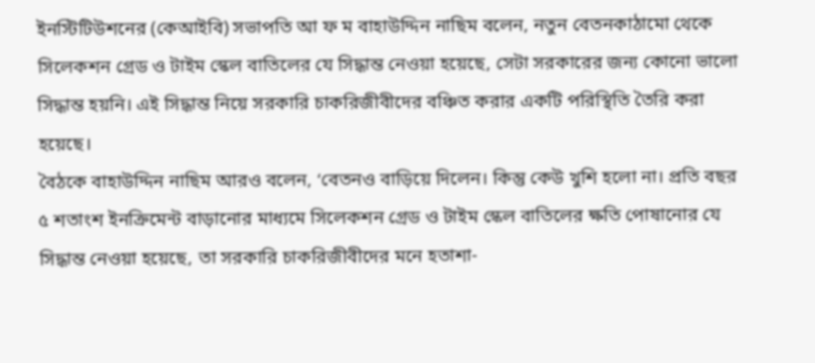ইনস্টিটিউশনের (কেআইবি) সভাপতি আ ফ ম বাহাউদ্দিন নাছিম বলেন, নতুন বেতনকাঠামো থেকে সিলেকশন গ্রেড ও টাইম স্কেল বাতিলের যে সিদ্ধান্ত নেওয়া হয়েছে, সেটা সরকারের জন্য কোনো ভালো সিদ্ধান্ত হয়নি। এই সিদ্ধান্ত নিয়ে সরকারি চাকরিজীবীদের বঞ্চিত করার একটি পরিস্থিতি তৈরি করা হয়েছে।
বৈঠকে বাহাউদ্দিন নাছিম আরও বলেন, ‘বেতনও বাড়িয়ে দিলেন। কিন্তু কেউ খুশি হলো না। প্রতি বছর ৫ শতাংশ ইনক্রিমেন্ট বাড়ানোর মাধ্যমে সিলেকশন গ্রেড ও টাইম স্কেল বাতিলের ক্ষতি পোষানোর যে সিদ্ধান্ত নেওয়া হয়েছে, তা সরকারি চাকরিজীবীদের মনে হতাশা-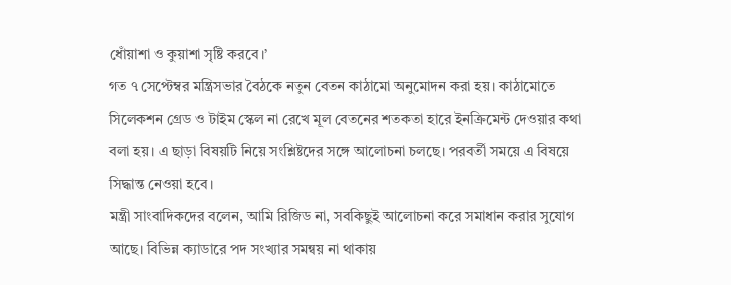ধোঁয়াশা ও কুয়াশা সৃষ্টি করবে।’
গত ৭ সেপ্টেম্বর মন্ত্রিসভার বৈঠকে নতুন বেতন কাঠামো অনুমোদন করা হয়। কাঠামোতে সিলেকশন গ্রেড ও টাইম স্কেল না রেখে মূল বেতনের শতকতা হারে ইনক্রিমেন্ট দেওয়ার কথা বলা হয়। এ ছাড়া বিষয়টি নিয়ে সংশ্লিষ্টদের সঙ্গে আলোচনা চলছে। পরবর্তী সময়ে এ বিষয়ে সিদ্ধান্ত নেওয়া হবে।
মন্ত্রী সাংবাদিকদের বলেন, আমি রিজিড না, সবকিছুই আলোচনা করে সমাধান করার সুযোগ আছে। বিভিন্ন ক্যাডারে পদ সংখ্যার সমন্বয় না থাকায়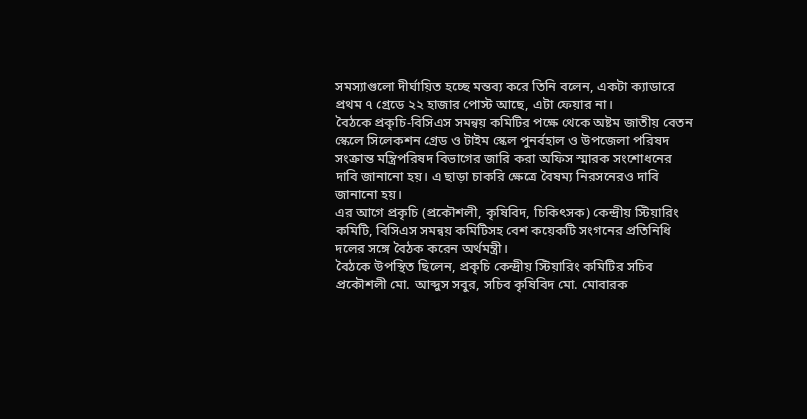সমস্যাগুলো দীর্ঘায়িত হচ্ছে মন্তব্য করে তিনি বলেন, একটা ক্যাডারে প্রথম ৭ গ্রেডে ২২ হাজার পোস্ট আছে, এটা ফেয়ার না।
বৈঠকে প্রকৃচি-বিসিএস সমন্বয় কমিটির পক্ষে থেকে অষ্টম জাতীয় বেতন স্কেলে সিলেকশন গ্রেড ও টাইম স্কেল পুনর্বহাল ও উপজেলা পরিষদ সংক্রান্ত মন্ত্রিপরিষদ বিভাগের জারি করা অফিস স্মারক সংশোধনের দাবি জানানো হয়। এ ছাড়া চাকরি ক্ষেত্রে বৈষম্য নিরসনেরও দাবি জানানো হয়।
এর আগে প্রকৃচি (প্রকৌশলী, কৃষিবিদ, চিকিৎসক) কেন্দ্রীয় স্টিয়ারিং কমিটি, বিসিএস সমন্বয় কমিটিসহ বেশ কয়েকটি সংগনের প্রতিনিধি দলের সঙ্গে বৈঠক করেন অর্থমন্ত্রী।
বৈঠকে উপস্থিত ছিলেন, প্রকৃচি কেন্দ্রীয় স্টিয়ারিং কমিটির সচিব প্রকৌশলী মো. আব্দুস সবুর, সচিব কৃষিবিদ মো. মোবারক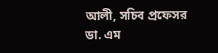আলী, সচিব প্রফেসর ডা. এম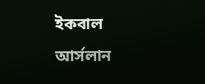ইকবাল আর্সলান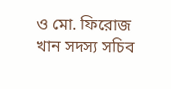ও মো. ফিরোজ খান সদস্য সচিব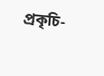প্রকৃচি-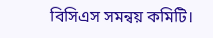বিসিএস সমন্বয় কমিটি।